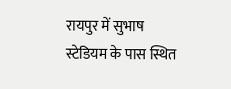रायपुर में सुभाष स्टेडियम के पास स्थित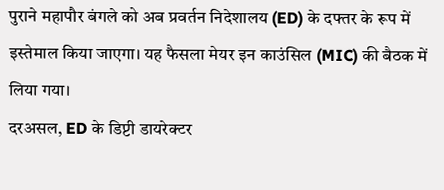पुराने महापौर बंगले को अब प्रवर्तन निदेशालय (ED) के दफ्तर के रूप में इस्तेमाल किया जाएगा। यह फैसला मेयर इन काउंसिल (MIC) की बैठक में लिया गया।
दरअसल, ED के डिप्टी डायरेक्टर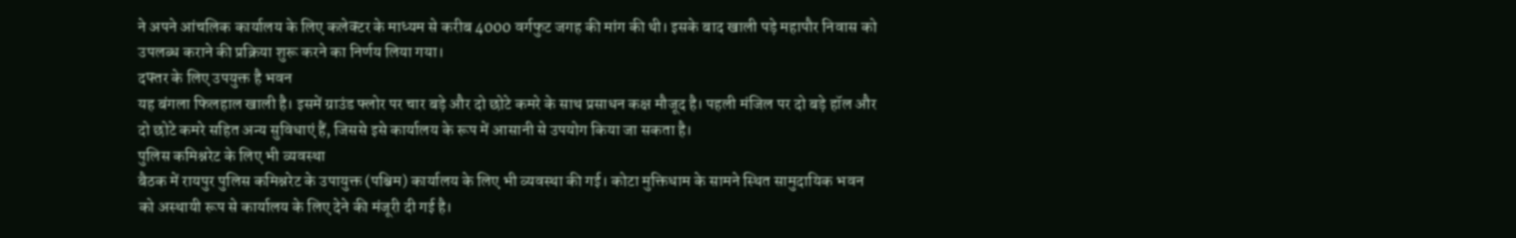ने अपने आंचलिक कार्यालय के लिए कलेक्टर के माध्यम से करीब 4000 वर्गफुट जगह की मांग की थी। इसके बाद खाली पड़े महापौर निवास को उपलब्ध कराने की प्रक्रिया शुरू करने का निर्णय लिया गया।
दफ्तर के लिए उपयुक्त है भवन
यह बंगला फिलहाल खाली है। इसमें ग्राउंड फ्लोर पर चार बड़े और दो छोटे कमरे के साथ प्रसाधन कक्ष मौजूद है। पहली मंजिल पर दो बड़े हॉल और दो छोटे कमरे सहित अन्य सुविधाएं हैं, जिससे इसे कार्यालय के रूप में आसानी से उपयोग किया जा सकता है।
पुलिस कमिश्नरेट के लिए भी व्यवस्था
बैठक में रायपुर पुलिस कमिश्नरेट के उपायुक्त (पश्चिम) कार्यालय के लिए भी व्यवस्था की गई। कोटा मुक्तिधाम के सामने स्थित सामुदायिक भवन को अस्थायी रूप से कार्यालय के लिए देने की मंजूरी दी गई है।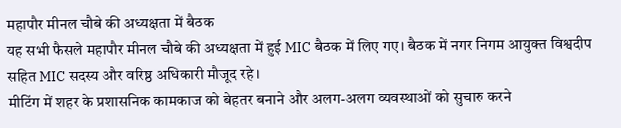महापौर मीनल चौबे की अध्यक्षता में बैठक
यह सभी फैसले महापौर मीनल चौबे की अध्यक्षता में हुई MIC बैठक में लिए गए। बैठक में नगर निगम आयुक्त विश्वदीप सहित MIC सदस्य और वरिष्ठ अधिकारी मौजूद रहे।
मीटिंग में शहर के प्रशासनिक कामकाज को बेहतर बनाने और अलग-अलग व्यवस्थाओं को सुचारु करने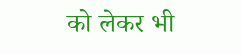को लेकर भी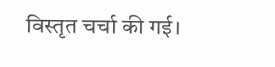विस्तृत चर्चा की गई।